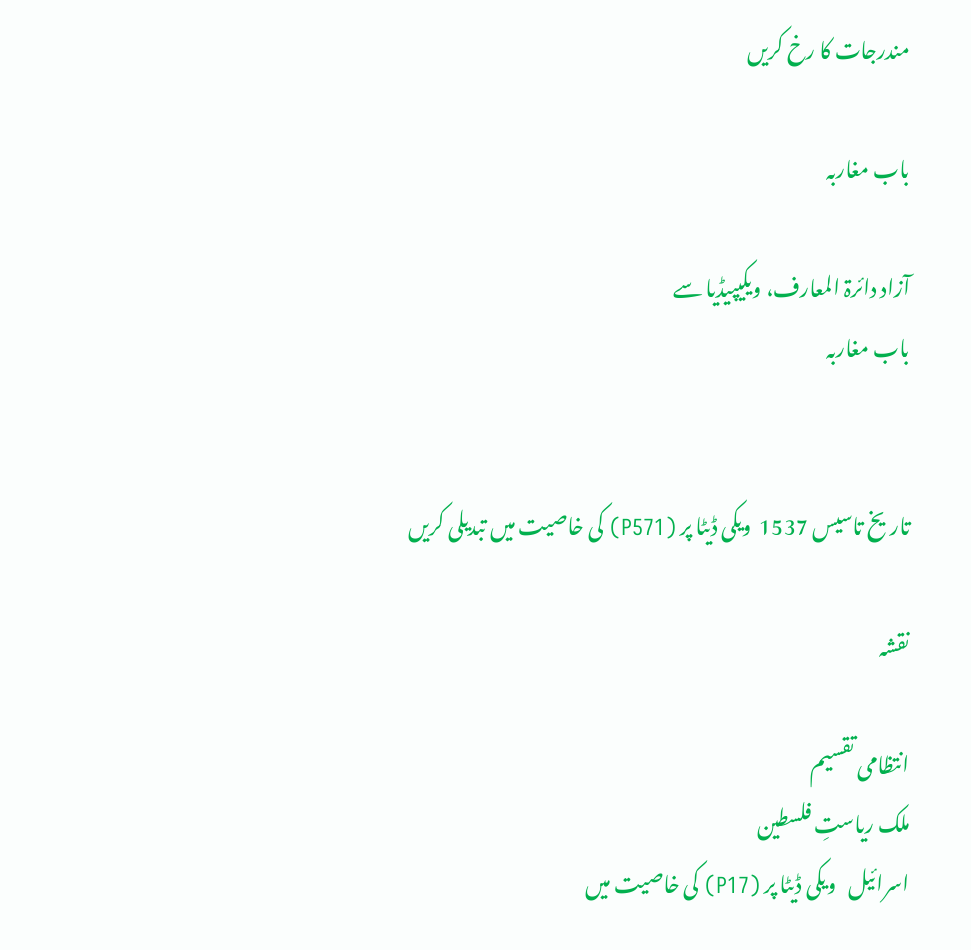مندرجات کا رخ کریں

باب مغاربہ

آزاد دائرۃ المعارف، ویکیپیڈیا سے
باب مغاربہ


تاریخ تاسیس 1537  ویکی ڈیٹا پر (P571) کی خاصیت میں تبدیلی کریں

نقشہ

انتظامی تقسیم
ملک ریاستِ فلسطین
اسرائیل   ویکی ڈیٹا پر (P17) کی خاصیت میں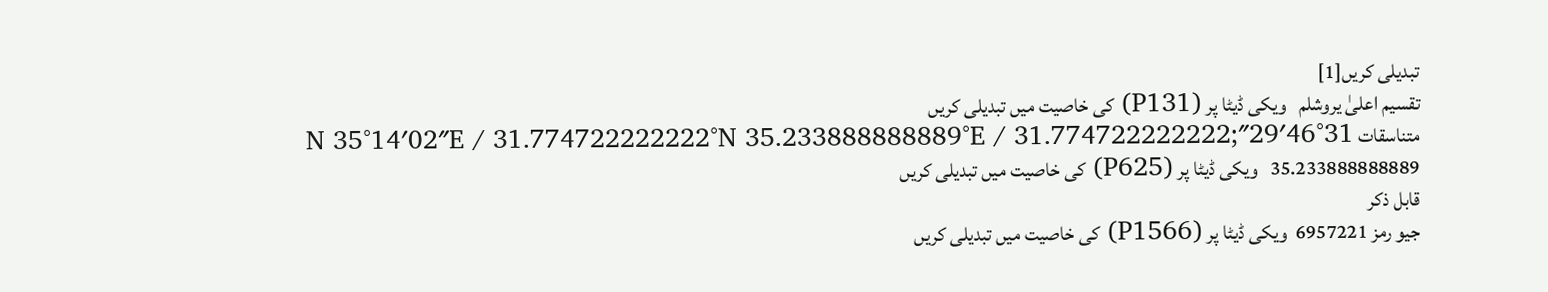تبدیلی کریں[1]
تقسیم اعلیٰ یروشلم   ویکی ڈیٹا پر (P131) کی خاصیت میں تبدیلی کریں
متناسقات 31°46′29″N 35°14′02″E / 31.774722222222°N 35.233888888889°E / 31.774722222222; 35.233888888889   ویکی ڈیٹا پر (P625) کی خاصیت میں تبدیلی کریں
قابل ذکر
جیو رمز 6957221  ویکی ڈیٹا پر (P1566) کی خاصیت میں تبدیلی کریں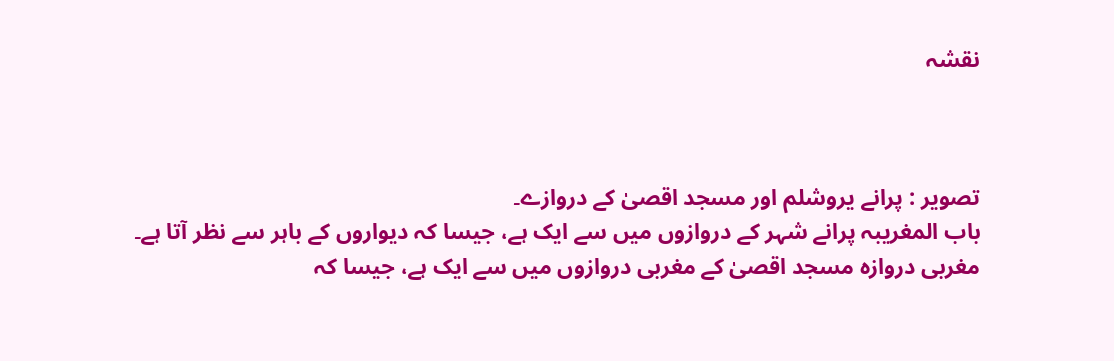نقشہ



تصویر : پرانے یروشلم اور مسجد اقصیٰ کے دروازے۔
باب المغریبہ پرانے شہر کے دروازوں میں سے ایک ہے، جیسا کہ دیواروں کے باہر سے نظر آتا ہے۔
مغربی دروازہ مسجد اقصیٰ کے مغربی دروازوں میں سے ایک ہے، جیسا کہ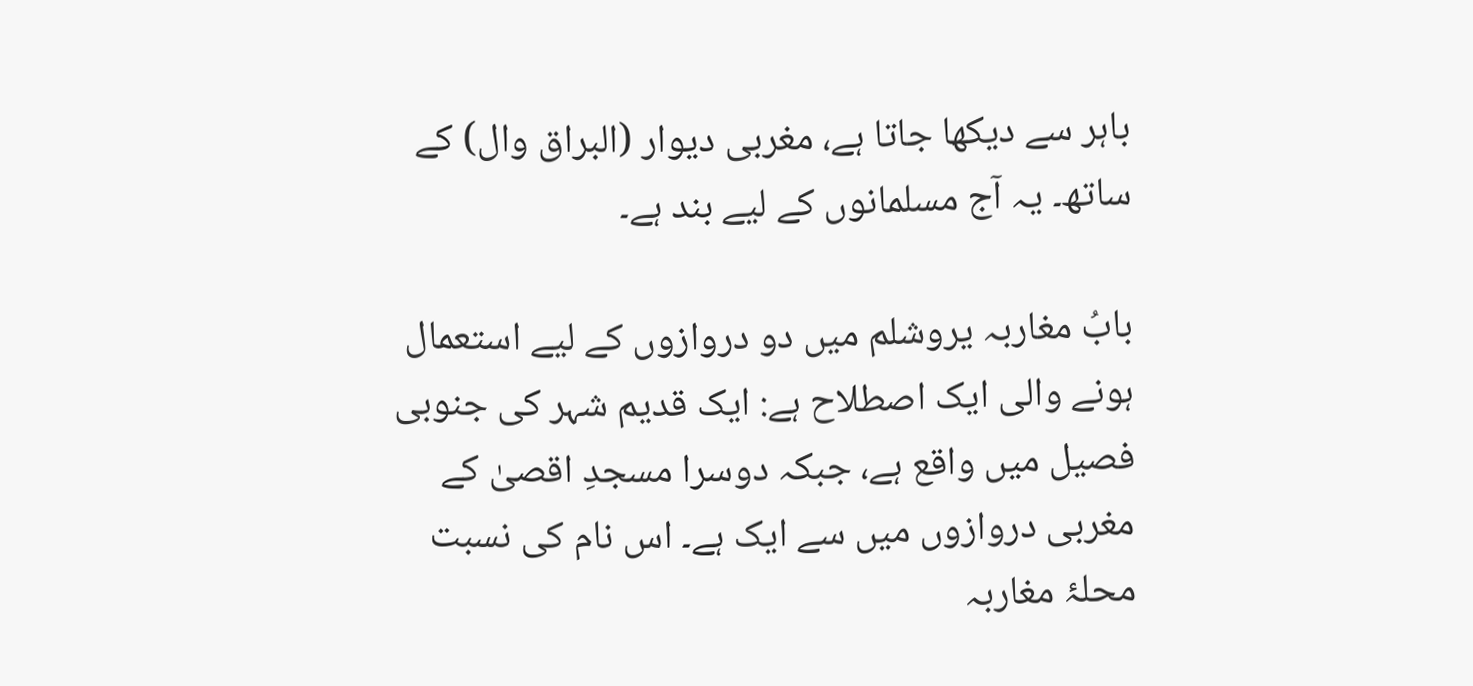باہر سے دیکھا جاتا ہے، مغربی دیوار (البراق وال) کے ساتھ۔ یہ آج مسلمانوں کے لیے بند ہے۔

بابُ مغاربہ یروشلم میں دو دروازوں کے لیے استعمال ہونے والی ایک اصطلاح ہے: ایک قدیم شہر کی جنوبی فصیل میں واقع ہے، جبکہ دوسرا مسجدِ اقصیٰ کے مغربی دروازوں میں سے ایک ہے۔ اس نام کی نسبت محلۂ مغاربہ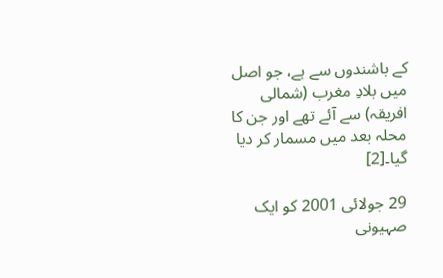کے باشندوں سے ہے، جو اصل میں بلادِ مغرب (شمالی افریقہ) سے آئے تھے اور جن کا محلہ بعد میں مسمار کر دیا گیا۔[2]

29 جولائی 2001 کو ایک صہیونی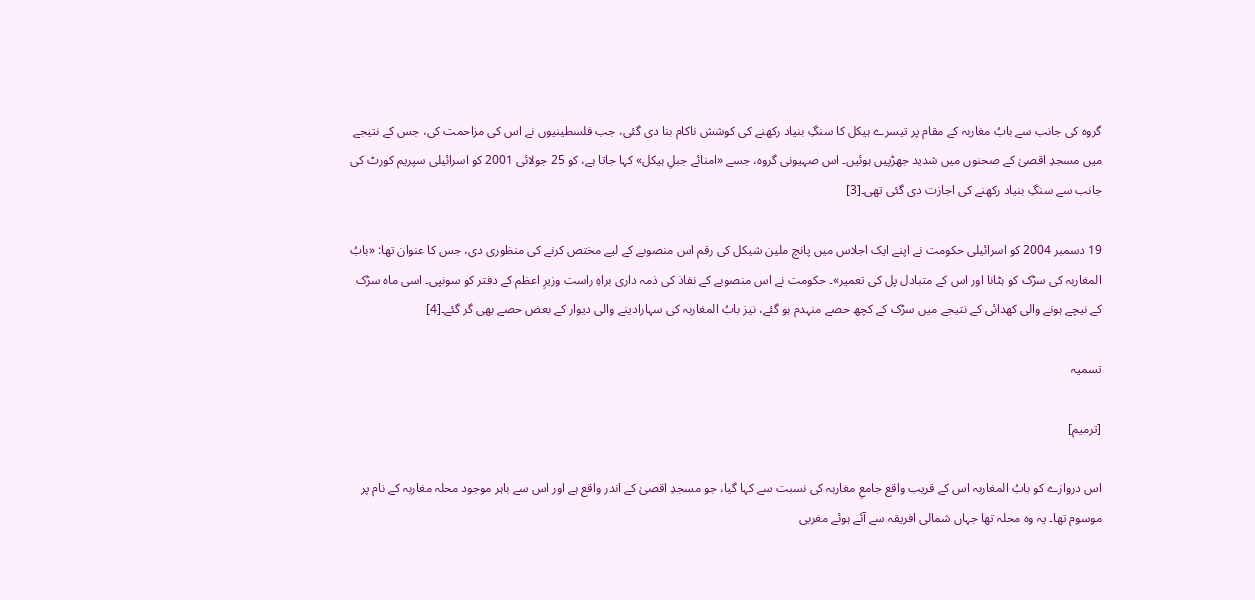گروہ کی جانب سے بابُ مغاربہ کے مقام پر تیسرے ہیکل کا سنگِ بنیاد رکھنے کی کوشش ناکام بنا دی گئی، جب فلسطینیوں نے اس کی مزاحمت کی، جس کے نتیجے میں مسجدِ اقصیٰ کے صحنوں میں شدید جھڑپیں ہوئیں۔ اس صہیونی گروہ، جسے «امنائے جبلِ ہیکل» کہا جاتا ہے، کو 25 جولائی 2001 کو اسرائیلی سپریم کورٹ کی جانب سے سنگِ بنیاد رکھنے کی اجازت دی گئی تھی۔[3]

19 دسمبر 2004 کو اسرائیلی حکومت نے اپنے ایک اجلاس میں پانچ ملین شیکل کی رقم اس منصوبے کے لیے مختص کرنے کی منظوری دی، جس کا عنوان تھا: «بابُ المغاربہ کی سڑک کو ہٹانا اور اس کے متبادل پل کی تعمیر»۔ حکومت نے اس منصوبے کے نفاذ کی ذمہ داری براہِ راست وزیرِ اعظم کے دفتر کو سونپی۔ اسی ماہ سڑک کے نیچے ہونے والی کھدائی کے نتیجے میں سڑک کے کچھ حصے منہدم ہو گئے، نیز بابُ المغاربہ کی سہارادینے والی دیوار کے بعض حصے بھی گر گئے۔[4]

تسمیہ

[ترمیم]

اس دروازے کو بابُ المغاربہ اس کے قریب واقع جامعِ مغاربہ کی نسبت سے کہا گیا، جو مسجدِ اقصیٰ کے اندر واقع ہے اور اس سے باہر موجود محلہ مغاربہ کے نام پر موسوم تھا۔ یہ وہ محلہ تھا جہاں شمالی افریقہ سے آئے ہوئے مغربی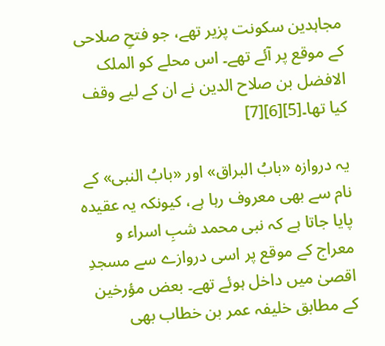مجاہدین سکونت پزیر تھے، جو فتحِ صلاحی کے موقع پر آئے تھے۔ اس محلے کو الملک الافضل بن صلاح الدین نے ان کے لیے وقف کیا تھا۔[5][6][7]

یہ دروازہ «بابُ البراق» اور «بابُ النبی» کے نام سے بھی معروف رہا ہے، کیونکہ یہ عقیدہ پایا جاتا ہے کہ نبی محمد شبِ اسراء و معراج کے موقع پر اسی دروازے سے مسجدِ اقصیٰ میں داخل ہوئے تھے۔ بعض مؤرخین کے مطابق خلیفہ عمر بن خطاب بھی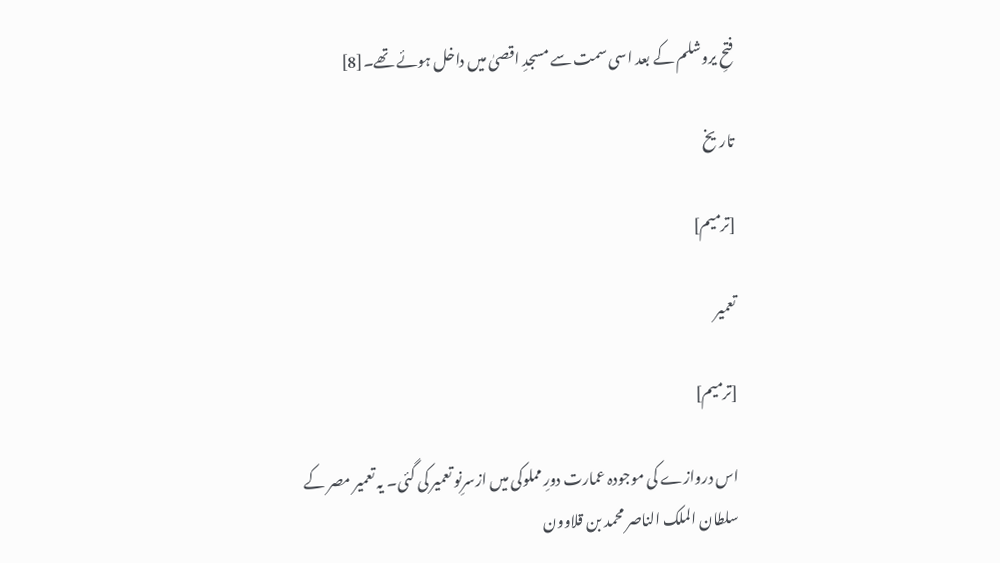فتحِ یروشلم کے بعد اسی سمت سے مسجدِ اقصیٰ میں داخل ہوئے تھے۔[8]

تاریخ

[ترمیم]

تعمیر

[ترمیم]

اس دروازے کی موجودہ عمارت دورِ مملوکی میں ازسرِنو تعمیر کی گئی۔ یہ تعمیر مصر کے سلطان الملک الناصر محمد بن قلاوون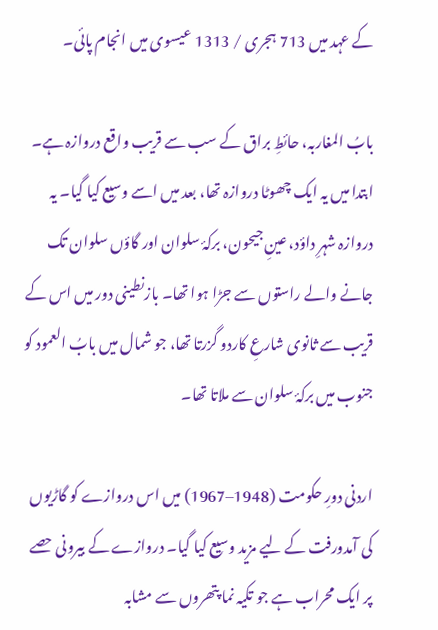کے عہد میں 713 ہجری / 1313 عیسوی میں انجام پائی۔

بابُ المغاربہ، حائطِ براق کے سب سے قریب واقع دروازہ ہے۔ ابتدا میں یہ ایک چھوٹا دروازہ تھا، بعد میں اسے وسیع کیا گیا۔ یہ دروازہ شہرِ داؤد، عینِ جیحون، برکۂ سلوان اور گاؤں سلوان تک جانے والے راستوں سے جڑا ہوا تھا۔ بازنطینی دور میں اس کے قریب سے ثانوی شارعِ کاردو گزرتا تھا، جو شمال میں بابُ العمود کو جنوب میں برکۂ سلوان سے ملاتا تھا۔

اردنی دورِ حکومت (1948–1967) میں اس دروازے کو گاڑیوں کی آمدورفت کے لیے مزید وسیع کیا گیا۔ دروازے کے بیرونی حصے پر ایک محراب ہے جو تکیہ نما پتھروں سے مشابہ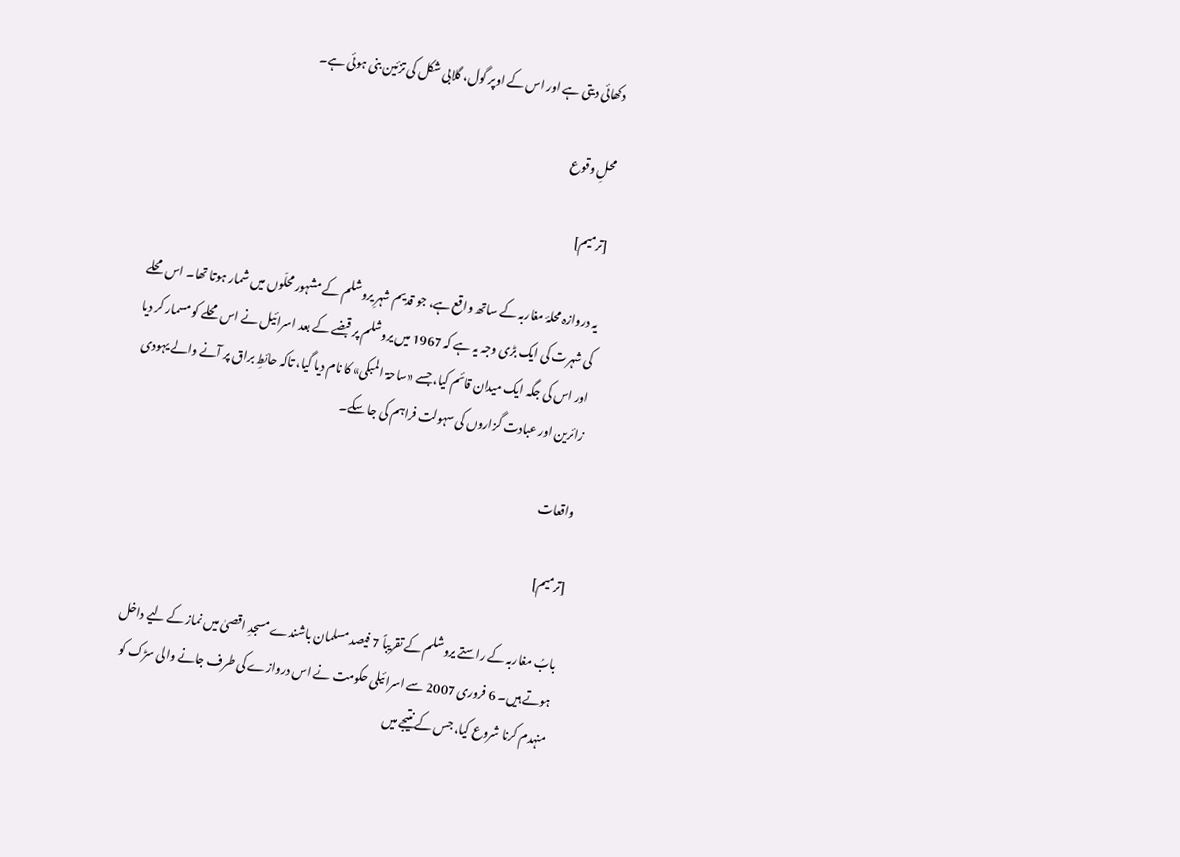دکھائی دیتی ہے اور اس کے اوپر گول، گلابی شکل کی تزئین بنی ہوئی ہے۔

محلِ وقوع

[ترمیم]

یہ دروازہ محلۂ مغاربہ کے ساتھ واقع ہے، جو قدیم شہرِ یروشلم کے مشہور محلّوں میں شمار ہوتا تھا۔ اس محلے کی شہرت کی ایک بڑی وجہ یہ ہے کہ 1967 میں یروشلم پر قبضے کے بعد اسرائیل نے اس محلے کو مسمار کر دیا اور اس کی جگہ ایک میدان قائم کیا، جسے «ساحۃ المبکی» کا نام دیا گیا، تاکہ حائطِ براق پر آنے والے یہودی زائرین اور عبادت گزاروں کی سہولت فراہم کی جا سکے۔

واقعات

[ترمیم]

بابُ مغاربہ کے راستے یروشلم کے تقریباً 7 فیصد مسلمان باشندے مسجدِ اقصیٰ میں نماز کے لیے داخل ہوتے ہیں۔ 6 فروری 2007 سے اسرائیلی حکومت نے اس دروازے کی طرف جانے والی سڑک کو منہدم کرنا شروع کیا، جس کے نتیجے میں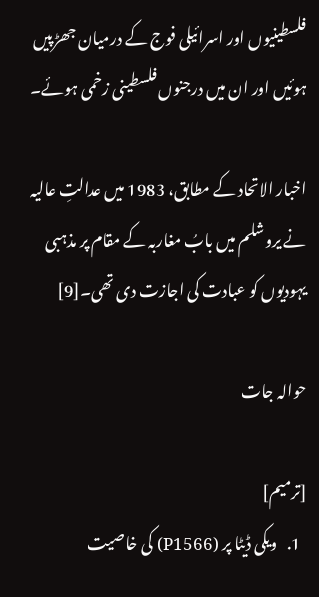فلسطینیوں اور اسرائیلی فوج کے درمیان جھڑپیں ہوئیں اور ان میں درجنوں فلسطینی زخمی ہوئے۔

اخبار الاتحاد کے مطابق، 1983 میں عدالتِ عالیہ نے یروشلم میں بابُ مغاربہ کے مقام پر مذہبی یہودیوں کو عبادت کی اجازت دی تھی۔[9]

حوالہ جات

[ترمیم]
  1.   ویکی ڈیٹا پر (P1566) کی خاصیت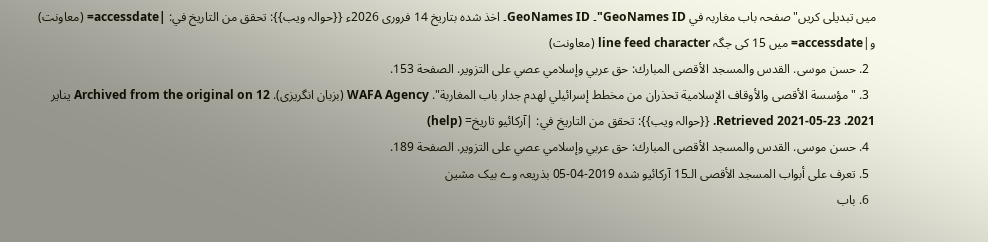میں تبدیلی کریں"صفحہ باب مغاربہ في GeoNames ID"۔ GeoNames ID۔ اخذ شدہ بتاریخ 14 فروری 2026ء {{حوالہ ویب}}: تحقق من التاريخ في: |accessdate= (معاونت) و|accessdate= میں 15 کی جگہ line feed character (معاونت)
  2. حسن موسى. القدس والمسجد الأقصى المبارك: حق عربي وإسلامي عصي على التزوير. الصفحة 153.
  3. "مؤسسة الأقصى والأوقاف الإسلامية تحذران من مخطط إسرائيلي لهدم جدار باب المغاربة". WAFA Agency (بزبان انگریزی). Archived from the original on 12 يناير 2021. Retrieved 2021-05-23. {{حوالہ ویب}}: تحقق من التاريخ في: |آرکائیو تاریخ= (help)
  4. حسن موسى. القدس والمسجد الأقصى المبارك: حق عربي وإسلامي عصي على التزوير. الصفحة 189.
  5. تعرف على أبواب المسجد الأقصى الـ15 آرکائیو شدہ 2019-04-05 بذریعہ وے بیک مشین
  6. باب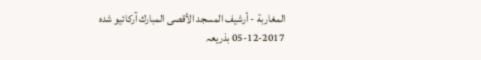المغاربة - أرشيف المسجد الأقصى المبارك آرکائیو شدہ 2017-12-05 بذریعہ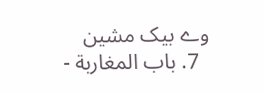وے بیک مشین
  7. باب المغاربة -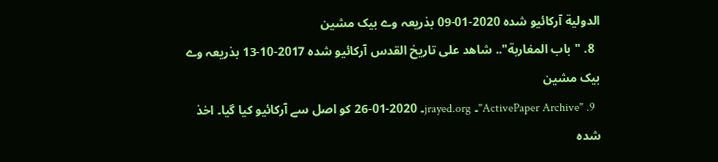الدولية آرکائیو شدہ 2020-01-09 بذریعہ وے بیک مشین
  8. "باب المغاربة".. شاهد على تاريخ القدس آرکائیو شدہ 2017-10-13 بذریعہ وے بیک مشین
  9. "ActivePaper Archive"۔ jrayed.org۔ 2020-01-26 کو اصل سے آرکائیو کیا گیا۔ اخذ شدہ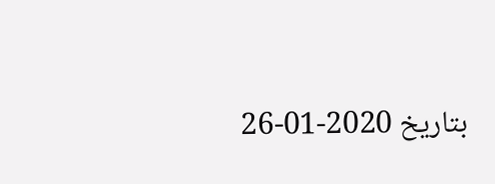بتاریخ 2020-01-26